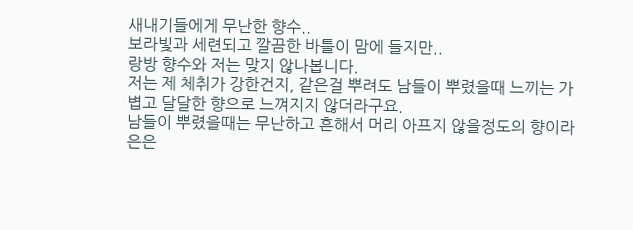새내기들에게 무난한 향수..
보라빛과 세련되고 깔끔한 바틀이 맘에 들지만..
랑방 향수와 저는 맞지 않나봅니다.
저는 제 체취가 강한건지, 같은걸 뿌려도 남들이 뿌렸을때 느끼는 가볍고 달달한 향으로 느껴지지 않더라구요.
남들이 뿌렸을때는 무난하고 흔해서 머리 아프지 않을정도의 향이라 은은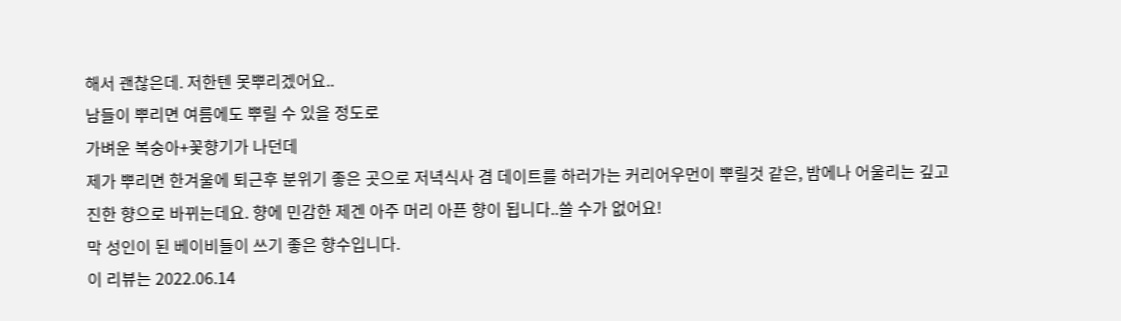해서 괜찮은데. 저한텐 못뿌리겠어요..
남들이 뿌리면 여름에도 뿌릴 수 있을 정도로
가벼운 복숭아+꽃향기가 나던데
제가 뿌리면 한겨울에 퇴근후 분위기 좋은 곳으로 저녁식사 겸 데이트를 하러가는 커리어우먼이 뿌릴것 같은, 밤에나 어울리는 깊고 진한 향으로 바뀌는데요. 향에 민감한 제겐 아주 머리 아픈 향이 됩니다..쓸 수가 없어요!
막 성인이 된 베이비들이 쓰기 좋은 향수입니다.
이 리뷰는 2022.06.14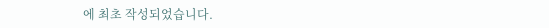에 최초 작성되었습니다.